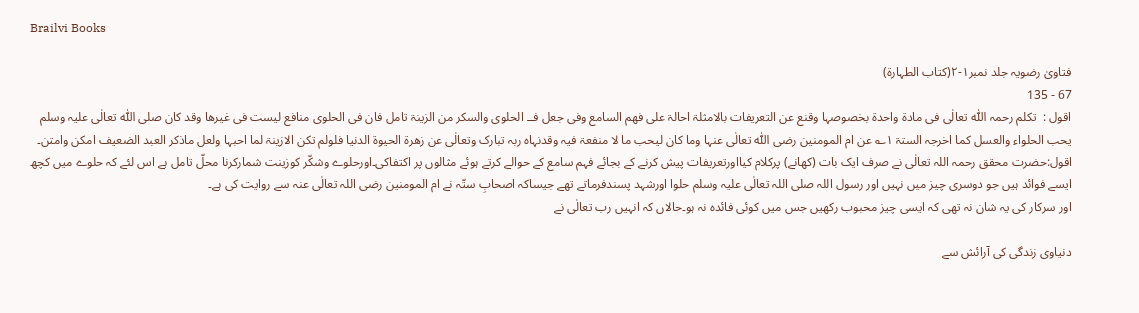Brailvi Books

فتاویٰ رضویہ جلد نمبر۱-۲(کتاب الطہارۃ)
67 - 135
اقول :  تکلم رحمہ اللّٰہ تعالٰی فی مادۃ واحدۃ بخصوصہا وقنع عن التعریفات بالامثلۃ احالۃ علی فھم السامع وفی جعل فــ الحلوی والسکر من الزینۃ تامل فان فی الحلوی منافع لیست فی غیرھا وقد کان صلی اللّٰہ تعالٰی علیہ وسلم یحب الحلواء والعسل کما اخرجہ الستۃ ۱؎ عن ام المومنین رضی اللّٰہ تعالٰی عنہا وما کان لیحب ما لا منفعۃ فیہ وقدنہاہ ربہ تبارک وتعالٰی عن زھرۃ الحیوۃ الدنیا فلولم تکن الازینۃ لما احبہا ولعل ماذکر العبد الضعیف امکن وامتن۔
اقول:حضرت محقق رحمہ اللہ تعالٰی نے صرف ایک بات (کھانے) پرکلام کیااورتعریفات پیش کرنے کے بجائے فہم سامع کے حوالے کرتے ہوئے مثالوں پر اکتفاکی۔اورحلوے وشکّر کوزینت شمارکرنا محلّ تامل ہے اس لئے کہ حلوے میں کچھ ایسے فوائد ہیں جو دوسری چیز میں نہیں اور رسول اللہ صلی اللہ تعالٰی علیہ وسلم حلوا اورشہد پسندفرماتے تھے جیساکہ اصحابِ ستّہ نے ام المومنین رضی اللہ تعالٰی عنہ سے روایت کی ہے۔
اور سرکار کی یہ شان نہ تھی کہ ایسی چیز محبوب رکھیں جس میں کوئی فائدہ نہ ہو۔حالاں کہ انہیں رب تعالٰی نے

دنیاوی زندگی کی آرائش سے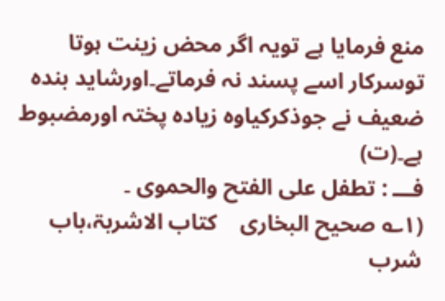منع فرمایا ہے تویہ اگر محض زینت ہوتا توسرکار اسے پسند نہ فرماتے۔اورشاید بندہ ضعیف نے جوذکرکیاوہ زیادہ پختہ اورمضبوط ہے۔(ت)
فـــ : تطفل علی الفتح والحموی ۔
(۱؎ صحیح البخاری    کتاب الاشربۃ،باب شرب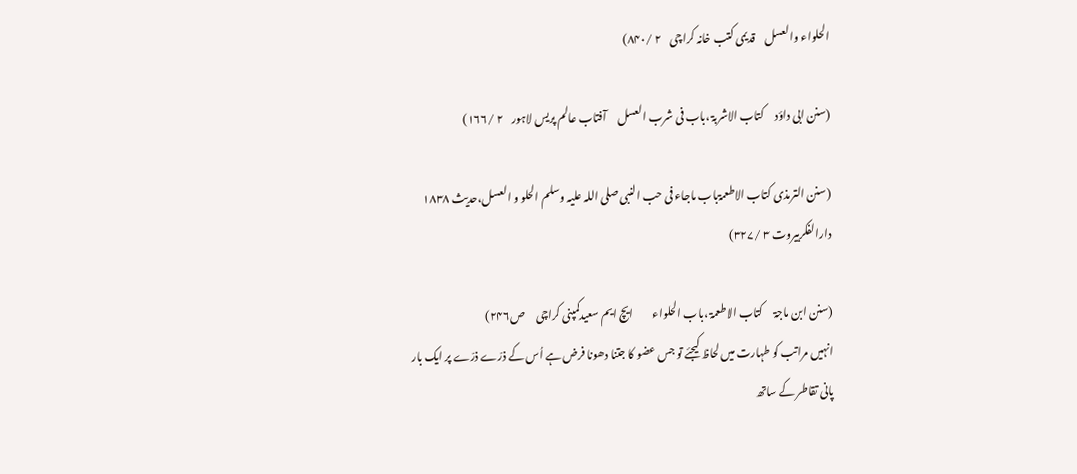الحلواء والعسل    قدیمی کتب خانہ کراچی    ۲ /۸۴۰)

(سنن ابی داؤد     کتاب الاشربۃ ،باب فی شرب العسل     آفتاب عالم پریس لاہور    ۲ /۱۶۶)

(سنن الترمذی کتاب الاطعمۃباب ماجاء فی حب النبی صلی اللہ علیہ وسلم الحلو و العسل،حدیث ۱۸۳۸ دارالفکربیروت ۳ /۳۲۷)

(سنن ابن ماجۃ     کتاب الاطعمۃ ،باب الحلواء         ایچ ایم سعیدکمپنی کراچی     ص۲۴۶)
انہیں مراتب کو طہارت میں لحاظ کیجئے تو جس عضو کا جتنا دھونا فرض ہے اُس کے ذرّے ذرّے پر ایک بار پانی تقاطر کے ساتھ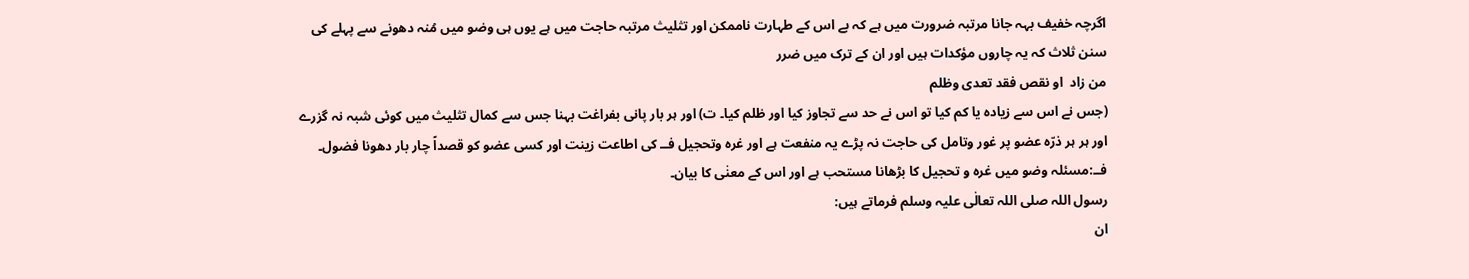اگرچہ خفیف بہہ جانا مرتبہ ضرورت میں ہے کہ بے اس کے طہارت ناممکن اور تثلیث مرتبہ حاجت میں ہے یوں ہی وضو میں مُنہ دھونے سے پہلے کی سنن ثلاث کہ یہ چاروں مؤکدات ہیں اور ان کے ترک میں ضرر
من زاد  او نقص فقد تعدی وظلم
(جس نے اس سے زیادہ یا کم کیا تو اس نے حد سے تجاوز کیا اور ظلم کیا۔ ت) اور ہر بار پانی بفراغت بہنا جس سے کمال تثلیث میں کوئی شبہ نہ گزرے اور ہر ہر ذرّہ عضو پر غور وتامل کی حاجت نہ پڑے یہ منفعت ہے اور غرہ وتحجیل فــ کی اطاعت زینت اور کسی عضو کو قصداً چار بار دھونا فضول۔
فــ:مسئلہ وضو میں غرہ و تحجیل کا بڑھانا مستحب ہے اور اس کے معنٰی کا بیان۔
رسول اللہ صلی اللہ تعالٰی علیہ وسلم فرماتے ہیں:
ان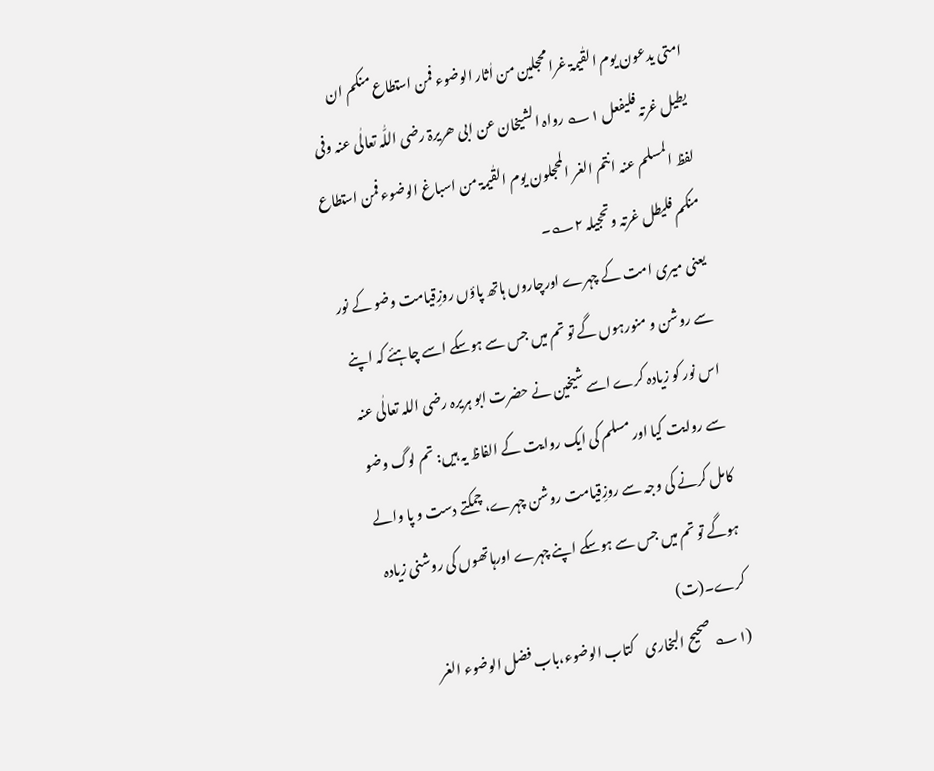امتی یدعون یوم القٰیمۃ غرا محجلین من اٰثار الوضوء فمن استطاع منکم ان یطیل غرتہ فلیفعل ۱؎ رواہ الشیخان عن ابی ھریرۃ رضی اللّٰہ تعالٰی عنہ وفی لفظ المسلم عنہ انتم الغر المحجلون یوم القٰیمۃ من اسباغ الوضوء فمن استطاع منکم فلیطل غرتہ وتحجیلہ ۲؎۔
یعنی میری امت کے چہرے اورچاروں ہاتھ پاؤں روزِقیامت وضو کے نور سے روشن و منورہوں گے تو تم میں جس سے ہوسکے اسے چاہئے کہ اپنے اس نور کو زیادہ کرے اسے شیخین نے حضرت ابو ہریرہ رضی اللہ تعالٰی عنہ سے روایت کیا اور مسلم کی ایک روایت کے الفاظ یہ ہیں: تم لوگ وضو کامل کرنے کی وجہ سے روزِقیامت روشن چہرے، چمکتے دست و پا والے ہوگے تو تم میں جس سے ہوسکے اپنے چہرے اورہاتھوں کی روشنی زیادہ کرے۔(ت)
(۱؎ صحیح البخاری    کتاب الوضوء،باب فضل الوضوء الغر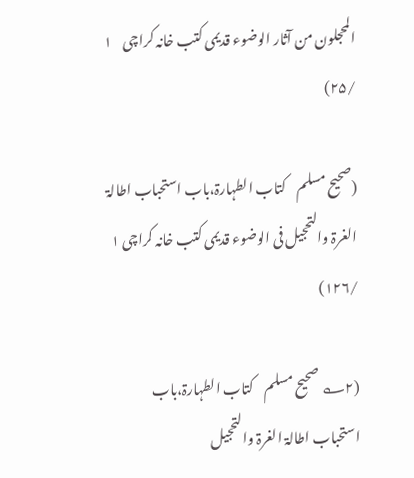المحجلون من آثار الوضوء قدیمی کتب خانہ کراچی    ۱ /۲۵)

(صحیح مسلم    کتاب الطہارۃ،باب استحباب اطالۃ الغرۃ والتحجیل فی الوضوء قدیمی کتب خانہ کراچی ۱ /۱۲۶)

(۲؎ صحیح مسلم    کتاب الطہارۃ،باب استحباب اطالۃ الغرۃ والتحجیل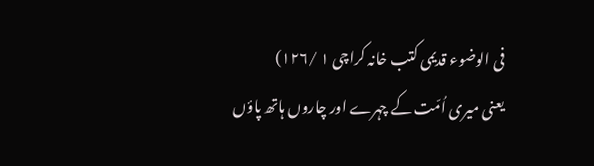فی الوضوء قدیمی کتب خانہ کراچی ۱ /۱۲۶)
یعنی میری اُمّت کے چہرے اور چاروں ہاتھ پاؤں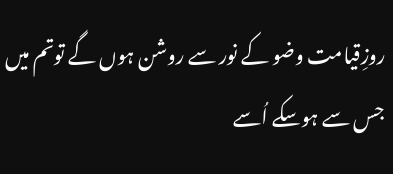روزِقیامت وضو کے نور سے روشن ہوں گے توتم میں جس سے ہوسکے اُسے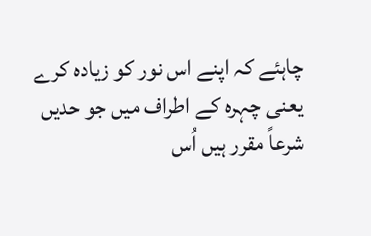چاہئے کہ اپنے اس نور کو زیادہ کرے یعنی چہرہ کے اطراف میں جو حدیں شرعاً مقرر ہیں اُس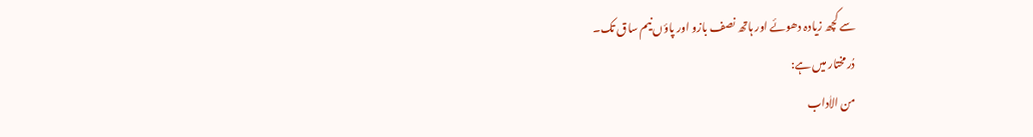سے کچھ زیادہ دھوئے اور ہاتھ نصف بازو اور پاؤں نیم ساق تک۔
دُرمختار میں ہے:
من الاٰداب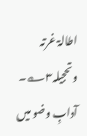اطالۃ غرتہ وتحجیلہ۳؎۔
آدابِ وضو میں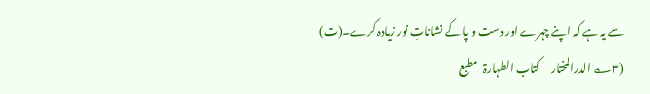سے یہ ہے کہ اپنے چہرے اور دست و پا کے نشاناتِ نور زیادہ کرے۔(ت)
(۳؎ الدرالمختار     کتاب الطہارۃ   مطبع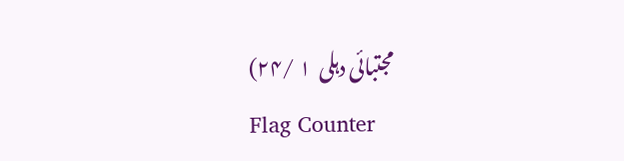مجتبائی دہلی  ۱ /۲۴)
Flag Counter